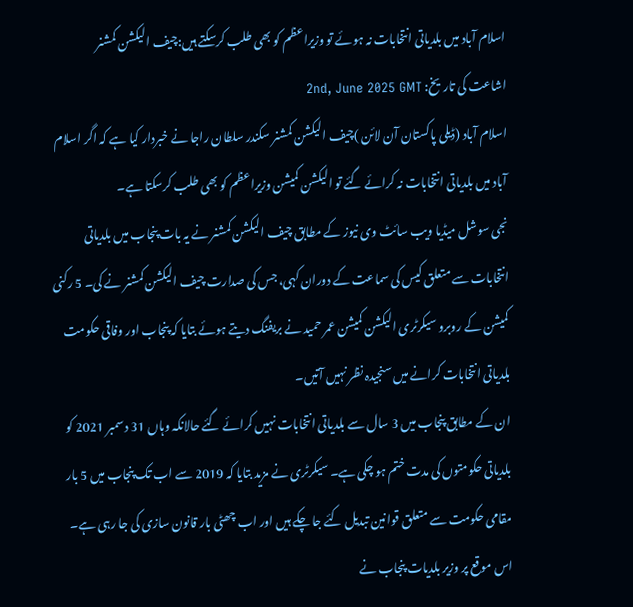اسلام آباد میں بلدیاتی انتخابات نہ ہوئے تو وزیراعظم کو بھی طلب کرسکتے ہیں:چیف الیکشن کمشنر
اشاعت کی تاریخ: 2nd, June 2025 GMT
اسلام آباد (ڈیلی پاکستان آن لائن )چیف الیکشن کمشنر سکندر سلطان راجا نے خبردار کیا ہے کہ اگر اسلام آباد میں بلدیاتی انتخابات نہ کرائے گئے تو الیکشن کمیشن وزیراعظم کو بھی طلب کرسکتا ہے۔
نجی سوشل میڈیا ویب سائٹ وی نیوز کے مطابق چیف الیکشن کمشنر نے یہ بات پنجاب میں بلدیاتی انتخابات سے متعلق کیس کی سماعت کے دوران کہی، جس کی صدارت چیف الیکشن کمشنر نے کی۔ 5 رکنی کمیشن کے روبرو سیکرٹری الیکشن کمیشن عمر حمید نے بریفنگ دیتے ہوئے بتایا کہ پنجاب اور وفاقی حکومت بلدیاتی انتخابات کرانے میں سنجیدہ نظر نہیں آتیں۔
ان کے مطابق پنجاب میں 3 سال سے بلدیاتی انتخابات نہیں کرائے گئے حالانکہ وہاں 31 دسمبر 2021 کو بلدیاتی حکومتوں کی مدت ختم ہو چکی ہے۔ سیکرٹری نے مزید بتایا کہ 2019 سے اب تک پنجاب میں 5 بار مقامی حکومت سے متعلق قوانین تبدیل کئے جا چکے ہیں اور اب چھٹی بار قانون سازی کی جا رہی ہے۔
اس موقع پر وزیر بلدیات پنجاب نے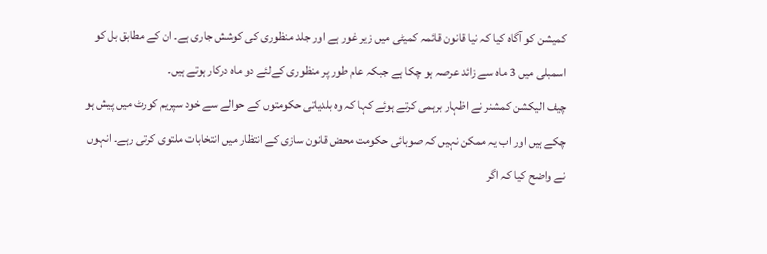کمیشن کو آگاہ کیا کہ نیا قانون قائمہ کمیٹی میں زیر غور ہے اور جلد منظوری کی کوشش جاری ہے۔ ان کے مطابق بل کو اسمبلی میں 3 ماہ سے زائد عرصہ ہو چکا ہے جبکہ عام طور پر منظوری کےلئے دو ماہ درکار ہوتے ہیں۔
چیف الیکشن کمشنر نے اظہار برہمی کرتے ہوئے کہا کہ وہ بلدیاتی حکومتوں کے حوالے سے خود سپریم کورٹ میں پیش ہو چکے ہیں اور اب یہ ممکن نہیں کہ صوبائی حکومت محض قانون سازی کے انتظار میں انتخابات ملتوی کرتی رہے۔ انہوں نے واضح کیا کہ اگر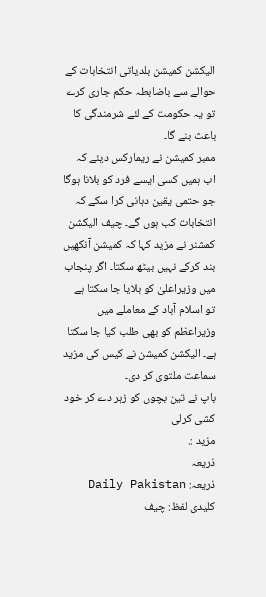الیکشن کمیشن بلدیاتی انتخابات کے حوالے سے باضابطہ حکم جاری کرے تو یہ حکومت کے لئے شرمندگی کا باعث بنے گا۔
ممبر کمیشن نے ریمارکس دیئے کہ اب ہمیں کسی ایسے فرد کو بلانا ہوگا جو حتمی یقین دہانی کرا سکے کہ انتخابات کب ہوں گے۔ چیف الیکشن کمشنر نے مزید کہا کہ کمیشن آنکھیں بند کرکے نہیں بیٹھ سکتا۔ اگر پنجاب میں وزیراعلیٰ کو بلایا جا سکتا ہے تو اسلام آباد کے معاملے میں وزیراعظم کو بھی طلب کیا جا سکتا ہے۔ الیکشن کمیشن نے کیس کی مزید سماعت ملتوی کر دی۔
باپ نے تین بچوں کو زہر دے کر خود کشی کرلی
مزید :.
ذریعہ
ذریعہ: Daily Pakistan
کلیدی لفظ: چیف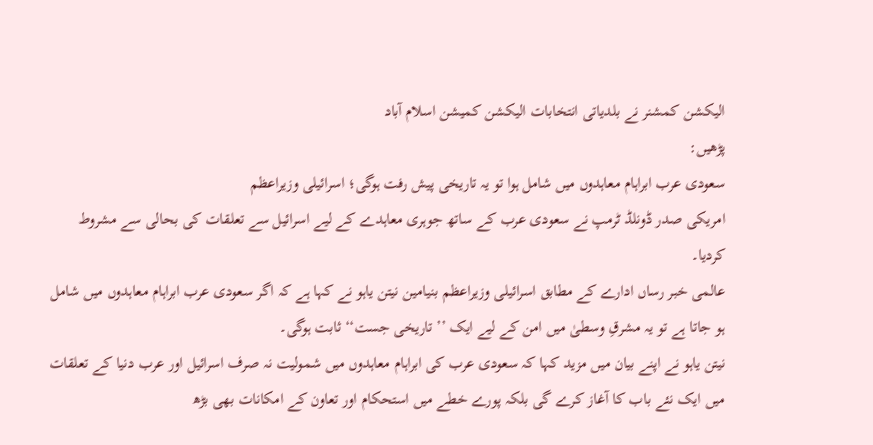الیکشن کمشنر نے بلدیاتی انتخابات الیکشن کمیشن اسلام آباد
پڑھیں:
سعودی عرب ابراہام معاہدوں میں شامل ہوا تو یہ تاریخی پیش رفت ہوگی؛ اسرائیلی وزیراعظم
امریکی صدر ڈونلڈ ٹرمپ نے سعودی عرب کے ساتھ جوہری معاہدے کے لیے اسرائیل سے تعلقات کی بحالی سے مشروط کردیا۔
عالمی خبر رساں ادارے کے مطابق اسرائیلی وزیراعظم بنیامین نیتن یاہو نے کہا ہے کہ اگر سعودی عرب ابراہام معاہدوں میں شامل ہو جاتا ہے تو یہ مشرقِ وسطیٰ میں امن کے لیے ایک ’’تاریخی جست‘‘ ثابت ہوگی۔
نیتن یاہو نے اپنے بیان میں مزید کہا کہ سعودی عرب کی ابراہام معاہدوں میں شمولیت نہ صرف اسرائیل اور عرب دنیا کے تعلقات میں ایک نئے باب کا آغاز کرے گی بلکہ پورے خطے میں استحکام اور تعاون کے امکانات بھی بڑھ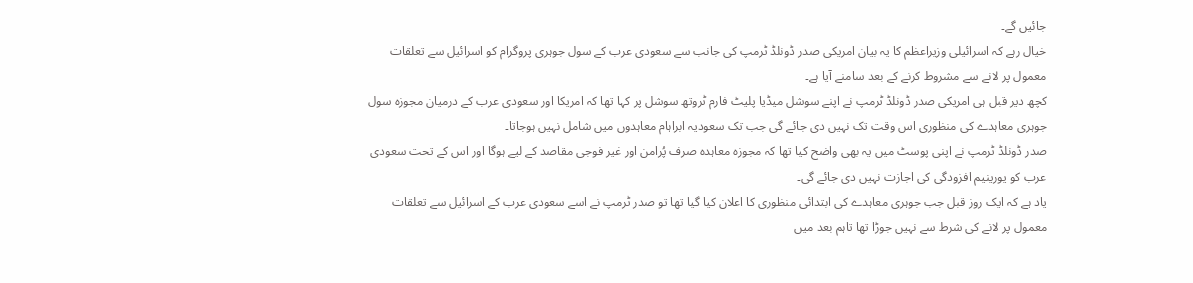جائیں گے۔
خیال رہے کہ اسرائیلی وزیراعظم کا یہ بیان امریکی صدر ڈونلڈ ٹرمپ کی جانب سے سعودی عرب کے سول جوہری پروگرام کو اسرائیل سے تعلقات معمول پر لانے سے مشروط کرنے کے بعد سامنے آیا ہے۔
کچھ دیر قبل ہی امریکی صدر ڈونلڈ ٹرمپ نے اپنے سوشل میڈیا پلیٹ فارم ٹروتھ سوشل پر کہا تھا کہ امریکا اور سعودی عرب کے درمیان مجوزہ سول جوہری معاہدے کی منظوری اس وقت تک نہیں دی جائے گی جب تک سعودیہ ابراہام معاہدوں میں شامل نہیں ہوجاتا۔
صدر ڈونلڈ ٹرمپ نے اپنی پوسٹ میں یہ بھی واضح کیا تھا کہ مجوزہ معاہدہ صرف پُرامن اور غیر فوجی مقاصد کے لیے ہوگا اور اس کے تحت سعودی عرب کو یورینیم افزودگی کی اجازت نہیں دی جائے گی۔
یاد ہے کہ ایک روز قبل جب جوہری معاہدے کی ابتدائی منظوری کا اعلان کیا گیا تھا تو صدر ٹرمپ نے اسے سعودی عرب کے اسرائیل سے تعلقات معمول پر لانے کی شرط سے نہیں جوڑا تھا تاہم بعد میں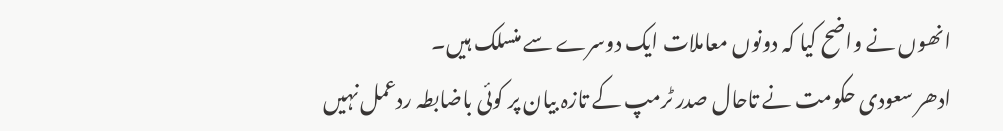انھوں نے واضح کیا کہ دونوں معاملات ایک دوسرے سے منسلک ہیں۔
ادھر سعودی حکومت نے تاحال صدر ٹرمپ کے تازہ بیان پر کوئی باضابطہ ردعمل نہیں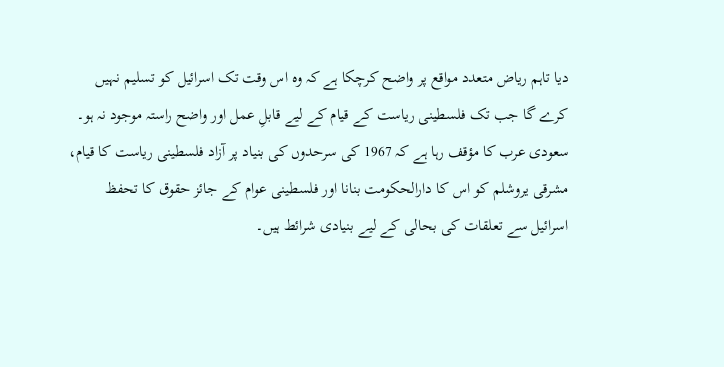دیا تاہم ریاض متعدد مواقع پر واضح کرچکا ہے کہ وہ اس وقت تک اسرائیل کو تسلیم نہیں کرے گا جب تک فلسطینی ریاست کے قیام کے لیے قابلِ عمل اور واضح راستہ موجود نہ ہو۔
سعودی عرب کا مؤقف رہا ہے کہ 1967 کی سرحدوں کی بنیاد پر آزاد فلسطینی ریاست کا قیام، مشرقی یروشلم کو اس کا دارالحکومت بنانا اور فلسطینی عوام کے جائز حقوق کا تحفظ اسرائیل سے تعلقات کی بحالی کے لیے بنیادی شرائط ہیں۔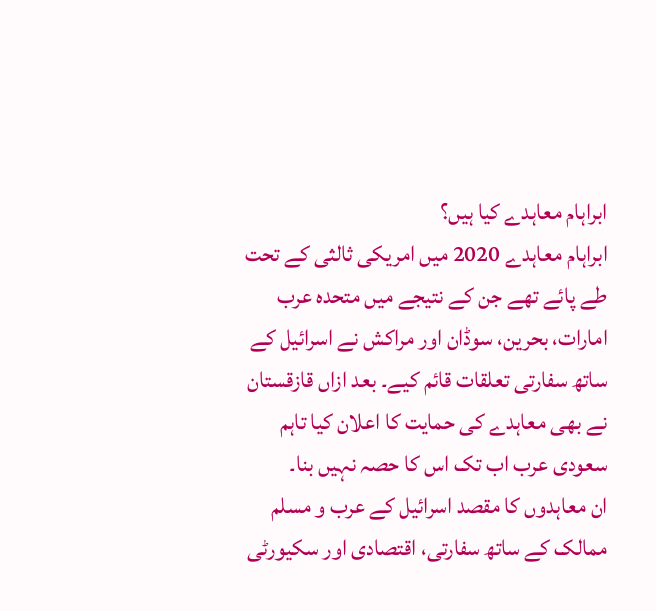ابراہام معاہدے کیا ہیں؟
ابراہام معاہدے 2020 میں امریکی ثالثی کے تحت طے پائے تھے جن کے نتیجے میں متحدہ عرب امارات، بحرین، سوڈان اور مراکش نے اسرائیل کے ساتھ سفارتی تعلقات قائم کیے۔ بعد ازاں قازقستان نے بھی معاہدے کی حمایت کا اعلان کیا تاہم سعودی عرب اب تک اس کا حصہ نہیں بنا۔
ان معاہدوں کا مقصد اسرائیل کے عرب و مسلم ممالک کے ساتھ سفارتی، اقتصادی اور سکیورٹی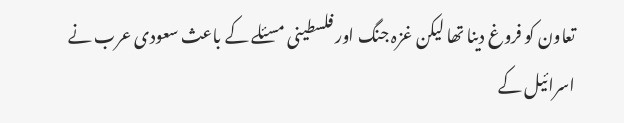تعاون کو فروغ دینا تھا لیکن غزہ جنگ اور فلسطینی مسئلے کے باعث سعودی عرب نے اسرائیل کے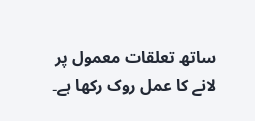ساتھ تعلقات معمول پر لانے کا عمل روک رکھا ہے۔